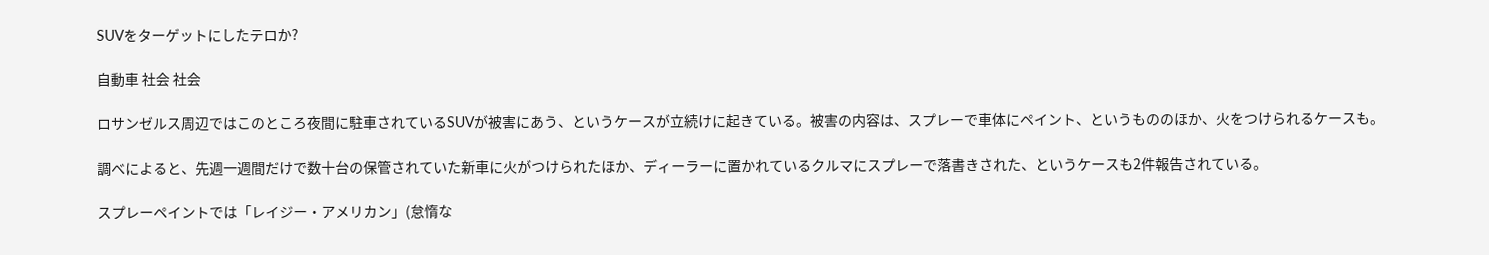SUVをターゲットにしたテロか?

自動車 社会 社会

ロサンゼルス周辺ではこのところ夜間に駐車されているSUVが被害にあう、というケースが立続けに起きている。被害の内容は、スプレーで車体にペイント、というもののほか、火をつけられるケースも。

調べによると、先週一週間だけで数十台の保管されていた新車に火がつけられたほか、ディーラーに置かれているクルマにスプレーで落書きされた、というケースも2件報告されている。

スプレーペイントでは「レイジー・アメリカン」(怠惰な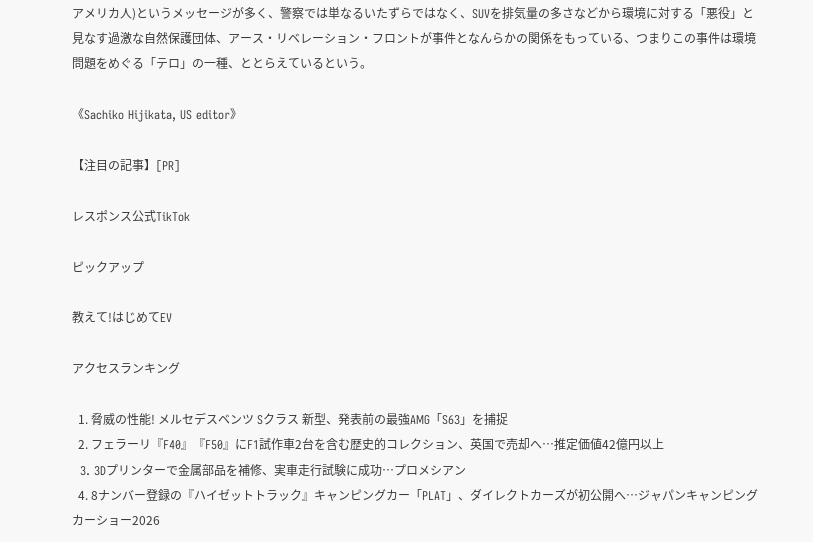アメリカ人)というメッセージが多く、警察では単なるいたずらではなく、SUVを排気量の多さなどから環境に対する「悪役」と見なす過激な自然保護団体、アース・リベレーション・フロントが事件となんらかの関係をもっている、つまりこの事件は環境問題をめぐる「テロ」の一種、ととらえているという。

《Sachiko Hijikata, US editor》

【注目の記事】[PR]

レスポンス公式TikTok

ピックアップ

教えて!はじめてEV

アクセスランキング

  1. 脅威の性能! メルセデスベンツ Sクラス 新型、発表前の最強AMG「S63」を捕捉
  2. フェラーリ『F40』『F50』にF1試作車2台を含む歴史的コレクション、英国で売却へ…推定価値42億円以上
  3. 3Dプリンターで金属部品を補修、実車走行試験に成功…プロメシアン
  4. 8ナンバー登録の『ハイゼットトラック』キャンピングカー「PLAT」、ダイレクトカーズが初公開へ…ジャパンキャンピングカーショー2026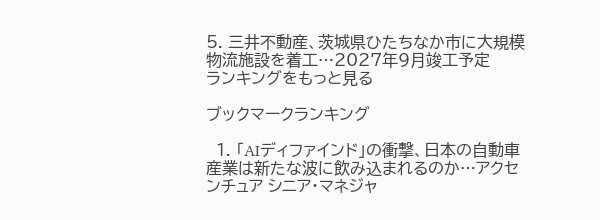5. 三井不動産、茨城県ひたちなか市に大規模物流施設を着工…2027年9月竣工予定
ランキングをもっと見る

ブックマークランキング

  1. 「AIディファインド」の衝撃、日本の自動車産業は新たな波に飲み込まれるのか…アクセンチュア シニア・マネジャ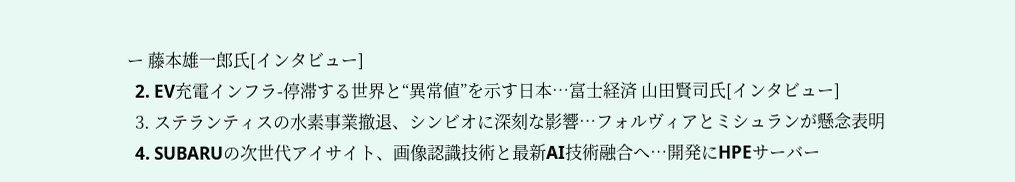ー 藤本雄一郎氏[インタビュー]
  2. EV充電インフラ-停滞する世界と“異常値”を示す日本…富士経済 山田賢司氏[インタビュー]
  3. ステランティスの水素事業撤退、シンビオに深刻な影響…フォルヴィアとミシュランが懸念表明
  4. SUBARUの次世代アイサイト、画像認識技術と最新AI技術融合へ…開発にHPEサーバー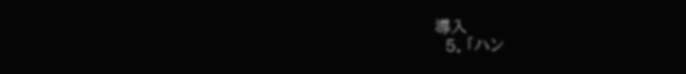導入
  5. 「ハン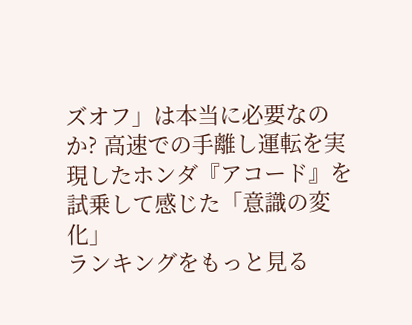ズオフ」は本当に必要なのか? 高速での手離し運転を実現したホンダ『アコード』を試乗して感じた「意識の変化」
ランキングをもっと見る